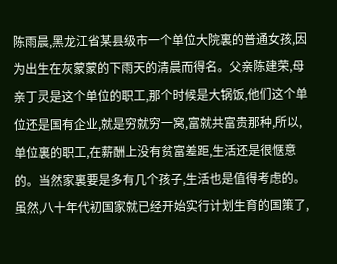陈雨晨,黑龙江省某县级市一个单位大院裏的普通女孩,因为出生在灰蒙蒙的下雨天的清晨而得名。父亲陈建荣,母亲丁灵是这个单位的职工,那个时候是大锅饭,他们这个单位还是国有企业,就是穷就穷一窝,富就共富贵那种,所以,单位裏的职工,在薪酬上没有贫富差距,生活还是很惬意的。当然家裏要是多有几个孩子,生活也是值得考虑的。虽然,八十年代初国家就已经开始实行计划生育的国策了,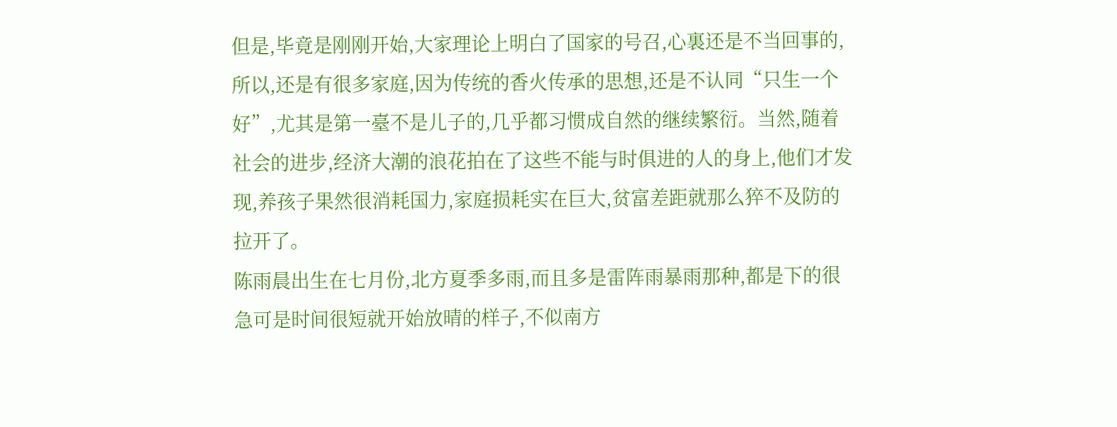但是,毕竟是刚刚开始,大家理论上明白了国家的号召,心裏还是不当回事的,所以,还是有很多家庭,因为传统的香火传承的思想,还是不认同“只生一个好”,尤其是第一臺不是儿子的,几乎都习惯成自然的继续繁衍。当然,随着社会的进步,经济大潮的浪花拍在了这些不能与时俱进的人的身上,他们才发现,养孩子果然很消耗国力,家庭损耗实在巨大,贫富差距就那么猝不及防的拉开了。
陈雨晨出生在七月份,北方夏季多雨,而且多是雷阵雨暴雨那种,都是下的很急可是时间很短就开始放晴的样子,不似南方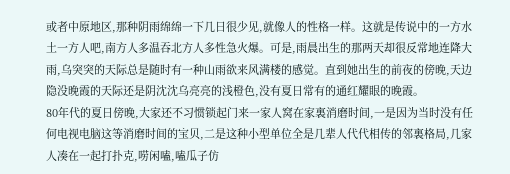或者中原地区,那种阴雨绵绵一下几日很少见,就像人的性格一样。这就是传说中的一方水土一方人吧,南方人多温吞北方人多性急火爆。可是,雨晨出生的那两天却很反常地连降大雨,乌突突的天际总是随时有一种山雨欲来风满楼的感觉。直到她出生的前夜的傍晚,天边隐没晚霞的天际还是阴沈沈乌亮亮的浅橙色,没有夏日常有的通红耀眼的晚霞。
80年代的夏日傍晚,大家还不习惯锁起门来一家人窝在家裏消磨时间,一是因为当时没有任何电视电脑这等消磨时间的宝贝,二是这种小型单位全是几辈人代代相传的邻裏格局,几家人凑在一起打扑克,唠闲嗑,嗑瓜子仿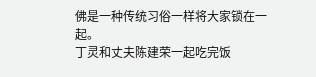佛是一种传统习俗一样将大家锁在一起。
丁灵和丈夫陈建荣一起吃完饭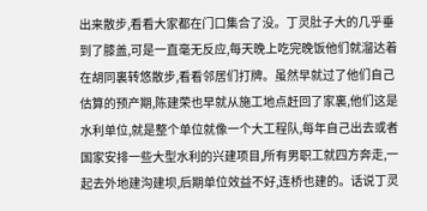出来散步,看看大家都在门口集合了没。丁灵肚子大的几乎垂到了膝盖,可是一直毫无反应,每天晚上吃完晚饭他们就溜达着在胡同裏转悠散步,看看邻居们打牌。虽然早就过了他们自己估算的预产期,陈建荣也早就从施工地点赶回了家裏,他们这是水利单位,就是整个单位就像一个大工程队,每年自己出去或者国家安排一些大型水利的兴建项目,所有男职工就四方奔走,一起去外地建沟建坝,后期单位效益不好,连桥也建的。话说丁灵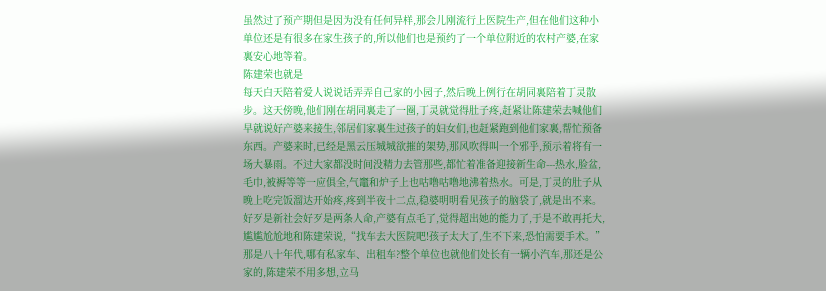虽然过了预产期但是因为没有任何异样,那会儿刚流行上医院生产,但在他们这种小单位还是有很多在家生孩子的,所以他们也是预约了一个单位附近的农村产婆,在家裏安心地等着。
陈建荣也就是
每天白天陪着爱人说说话弄弄自己家的小园子,然后晚上例行在胡同裏陪着丁灵散步。这天傍晚,他们刚在胡同裏走了一圈,丁灵就觉得肚子疼,赶紧让陈建荣去喊他们早就说好产婆来接生,邻居们家裏生过孩子的妇女们,也赶紧跑到他们家裏,帮忙预备东西。产婆来时,已经是黑云压城城欲摧的架势,那风吹得叫一个邪乎,预示着将有一场大暴雨。不过大家都没时间没精力去管那些,都忙着准备迎接新生命---热水,脸盆,毛巾,被褥等等一应俱全,气竈和炉子上也咕噜咕噜地沸着热水。可是,丁灵的肚子从晚上吃完饭溜达开始疼,疼到半夜十二点,稳婆明明看见孩子的脑袋了,就是出不来。好歹是新社会好歹是两条人命,产婆有点毛了,觉得超出她的能力了,于是不敢再托大,尴尴尬尬地和陈建荣说,“找车去大医院吧!孩子太大了,生不下来,恐怕需要手术。”
那是八十年代,哪有私家车、出租车?整个单位也就他们处长有一辆小汽车,那还是公家的,陈建荣不用多想,立马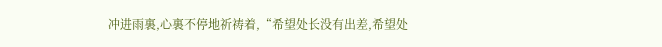冲进雨裏,心裏不停地祈祷着,“希望处长没有出差,希望处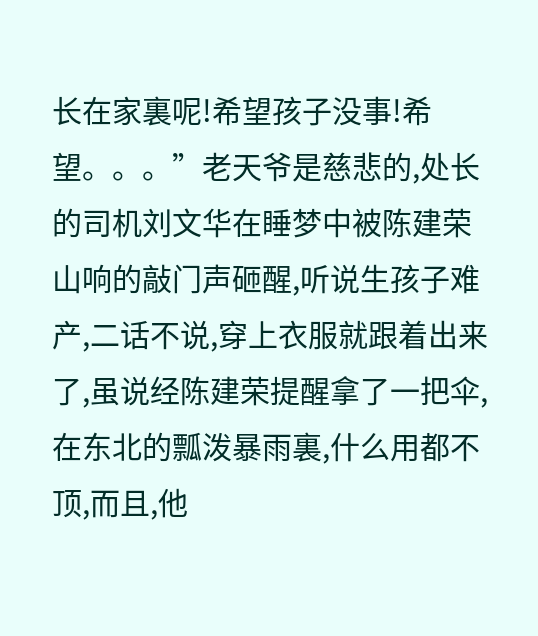长在家裏呢!希望孩子没事!希望。。。”老天爷是慈悲的,处长的司机刘文华在睡梦中被陈建荣山响的敲门声砸醒,听说生孩子难产,二话不说,穿上衣服就跟着出来了,虽说经陈建荣提醒拿了一把伞,在东北的瓢泼暴雨裏,什么用都不顶,而且,他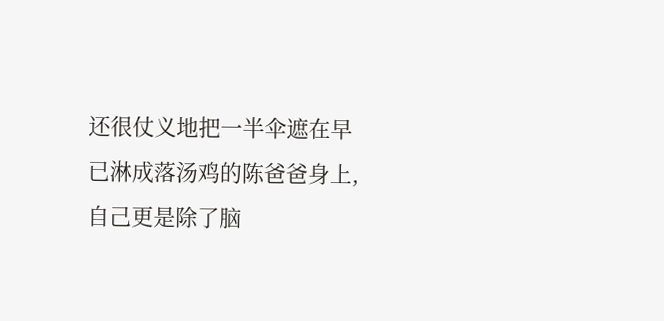还很仗义地把一半伞遮在早已淋成落汤鸡的陈爸爸身上,自己更是除了脑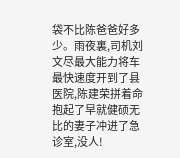袋不比陈爸爸好多少。雨夜裏,司机刘文尽最大能力将车最快速度开到了县医院,陈建荣拼着命抱起了早就健硕无比的妻子冲进了急诊室,没人!